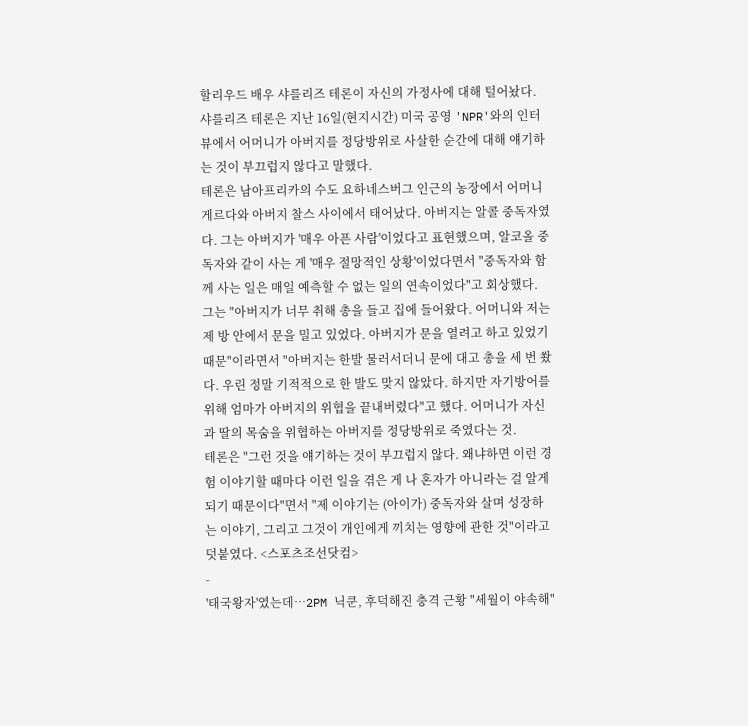할리우드 배우 샤를리즈 테론이 자신의 가정사에 대해 털어놨다.
샤를리즈 테론은 지난 16일(현지시간) 미국 공영 'NPR'와의 인터뷰에서 어머니가 아버지를 정당방위로 사살한 순간에 대해 얘기하는 것이 부끄럽지 않다고 말했다.
테론은 남아프리카의 수도 요하네스버그 인근의 농장에서 어머니 게르다와 아버지 찰스 사이에서 태어났다. 아버지는 알콜 중독자였다. 그는 아버지가 '매우 아픈 사람'이었다고 표현했으며, 알코올 중독자와 같이 사는 게 '매우 절망적인 상황'이었다면서 "중독자와 함께 사는 일은 매일 예측할 수 없는 일의 연속이었다"고 회상했다.
그는 "아버지가 너무 취해 총을 들고 집에 들어왔다. 어머니와 저는 제 방 안에서 문을 밀고 있었다. 아버지가 문을 열려고 하고 있었기 때문"이라면서 "아버지는 한발 물러서더니 문에 대고 총을 세 번 쐈다. 우린 정말 기적적으로 한 발도 맞지 않았다. 하지만 자기방어를 위해 엄마가 아버지의 위협을 끝내버렸다"고 했다. 어머니가 자신과 딸의 목숨을 위협하는 아버지를 정당방위로 죽였다는 것.
테론은 "그런 것을 얘기하는 것이 부끄럽지 않다. 왜냐하면 이런 경험 이야기할 때마다 이런 일을 겪은 게 나 혼자가 아니라는 걸 알게 되기 때문이다"면서 "제 이야기는 (아이가) 중독자와 살며 성장하는 이야기, 그리고 그것이 개인에게 끼치는 영향에 관한 것"이라고 덧붙였다. <스포츠조선닷컴>
-
'태국왕자'였는데…2PM 닉쿤, 후덕해진 충격 근황 "세월이 야속해"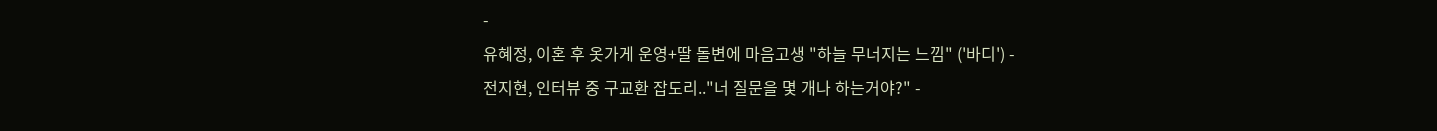-
유혜정, 이혼 후 옷가게 운영+딸 돌변에 마음고생 "하늘 무너지는 느낌" ('바디') -
전지현, 인터뷰 중 구교환 잡도리.."너 질문을 몇 개나 하는거야?" -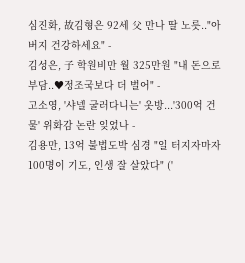심진화, 故김형은 92세 父 만나 딸 노릇.."아버지 건강하세요" -
김성은, 子 학원비만 월 325만원 "내 돈으로 부담..♥정조국보다 더 벌어" -
고소영, '샤넬 굴러다니는' 옷방...'300억 건물' 위화감 논란 잊었나 -
김용만, 13억 불법도박 심경 "일 터지자마자 100명이 기도, 인생 잘 살았다" ('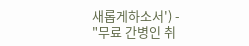새롭게하소서') -
"무료 간병인 취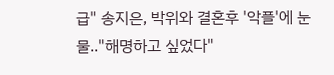급" 송지은, 박위와 결혼후 '악플'에 눈물.."해명하고 싶었다"